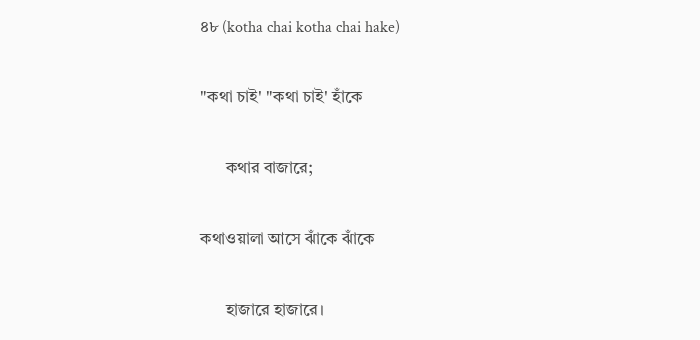৪৮ (kotha chai kotha chai hake)

"কথা চাই' "কথা চাই' হাঁকে

      কথার বাজারে;

কথাওয়ালা আসে ঝাঁকে ঝাঁকে

      হাজারে হাজারে।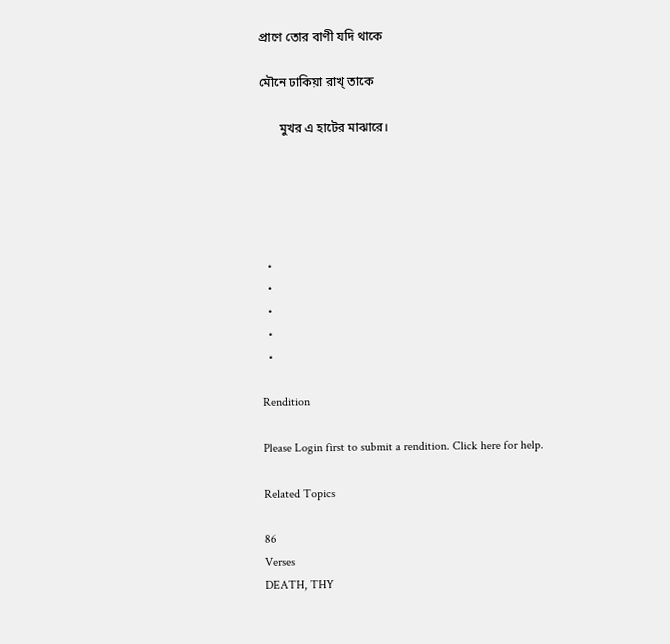প্রাণে তোর বাণী যদি থাকে

মৌনে ঢাকিয়া রাখ্‌ তাকে

      মুখর এ হাটের মাঝারে।





  •
  •
  •
  •
  •

Rendition

Please Login first to submit a rendition. Click here for help.

Related Topics

86
Verses
DEATH, THY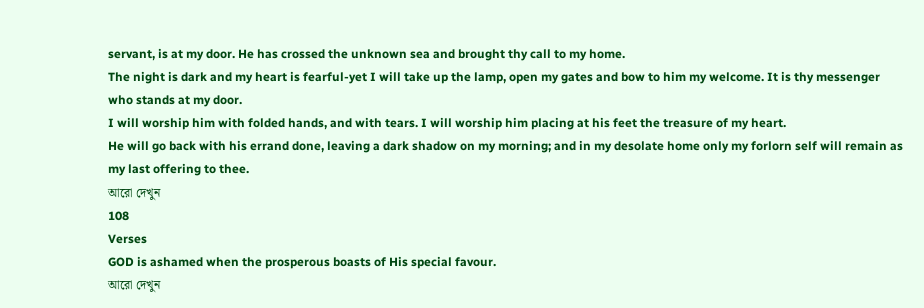servant, is at my door. He has crossed the unknown sea and brought thy call to my home.
The night is dark and my heart is fearful-yet I will take up the lamp, open my gates and bow to him my welcome. It is thy messenger who stands at my door.
I will worship him with folded hands, and with tears. I will worship him placing at his feet the treasure of my heart.
He will go back with his errand done, leaving a dark shadow on my morning; and in my desolate home only my forlorn self will remain as my last offering to thee.
আরো দেখুন
108
Verses
GOD is ashamed when the prosperous boasts of His special favour.
আরো দেখুন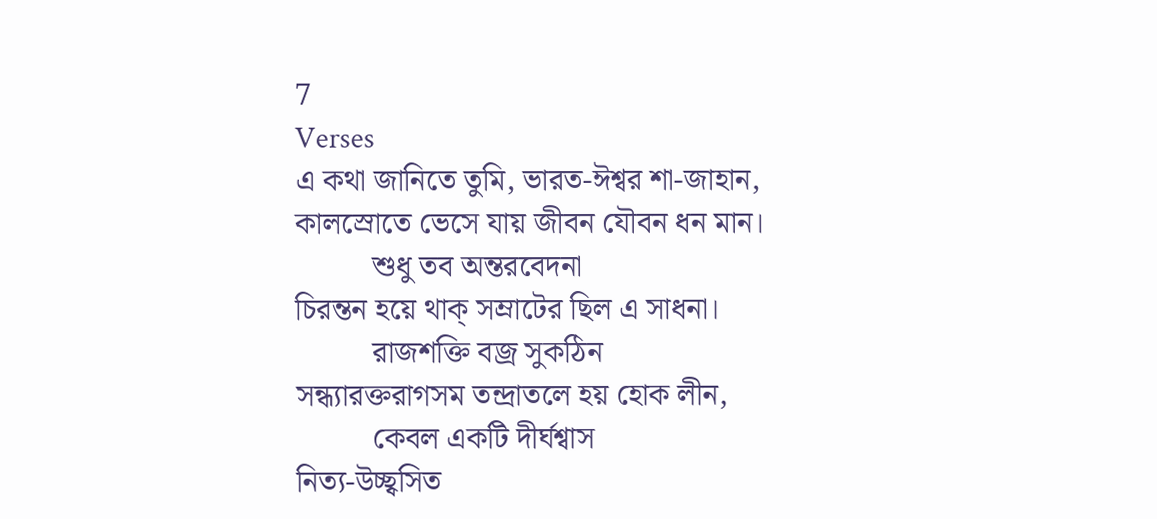7
Verses
এ কথা জানিতে তুমি, ভারত-ঈশ্বর শা-জাহান,
কালস্রোতে ভেসে যায় জীবন যৌবন ধন মান।
          শুধু তব অন্তরবেদনা
চিরন্তন হয়ে থাক্‌ সম্রাটের ছিল এ সাধনা।
          রাজশক্তি বজ্র সুকঠিন
সন্ধ্যারক্তরাগসম তন্দ্রাতলে হয় হোক লীন,
          কেবল একটি দীর্ঘশ্বাস
নিত্য-উচ্ছ্বসিত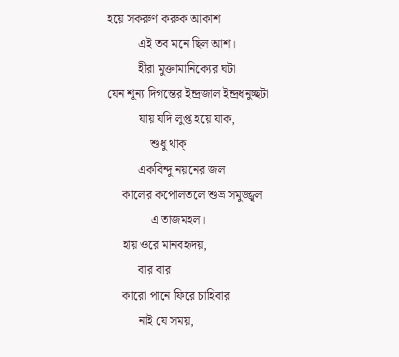হয়ে সকরুণ করুক আকাশ
          এই তব মনে ছিল আশ।
          হীরা মুক্তামানিক্যের ঘটা
যেন শূন্য দিগন্তের ইন্দ্রজাল ইন্দ্রধনুচ্ছটা
          যায় যদি লুপ্ত হয়ে যাক,
              শুধু থাক্‌
          একবিন্দু নয়নের জল
     কালের কপোলতলে শুভ্র সমুজ্জ্বল
              এ তাজমহল।
     হায় ওরে মানবহৃদয়,
          বার বার
     কারো পানে ফিরে চাহিবার
          নাই যে সময়,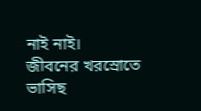নাই নাই।
জীবনের খরস্রোতে ভাসিছ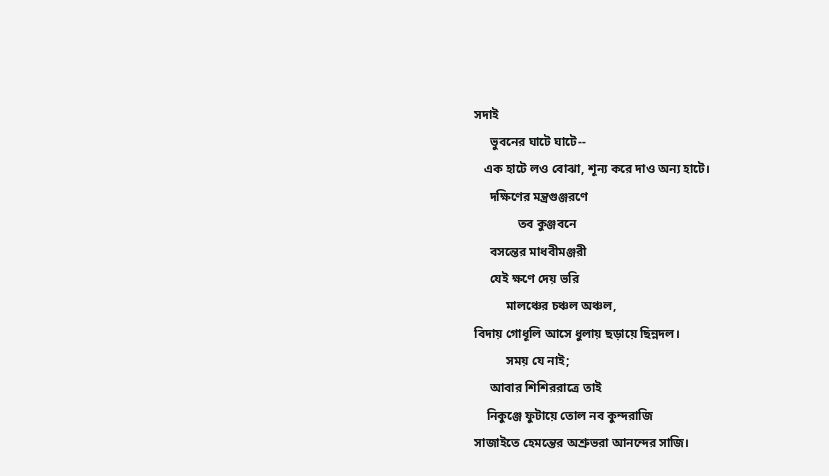সদাই
     ভুবনের ঘাটে ঘাটে--
   এক হাটে লও বোঝা, শূন্য করে দাও অন্য হাটে।
     দক্ষিণের মন্ত্রগুঞ্জরণে
              তব কুঞ্জবনে
     বসন্তের মাধবীমঞ্জরী
     যেই ক্ষণে দেয় ভরি
          মালঞ্চের চঞ্চল অঞ্চল,
বিদায় গোধূলি আসে ধুলায় ছড়ায়ে ছিন্নদল।
          সময় যে নাই;
     আবার শিশিররাত্রে তাই
    নিকুঞ্জে ফুটায়ে তোল নব কুন্দরাজি
সাজাইতে হেমন্তের অশ্রুভরা আনন্দের সাজি।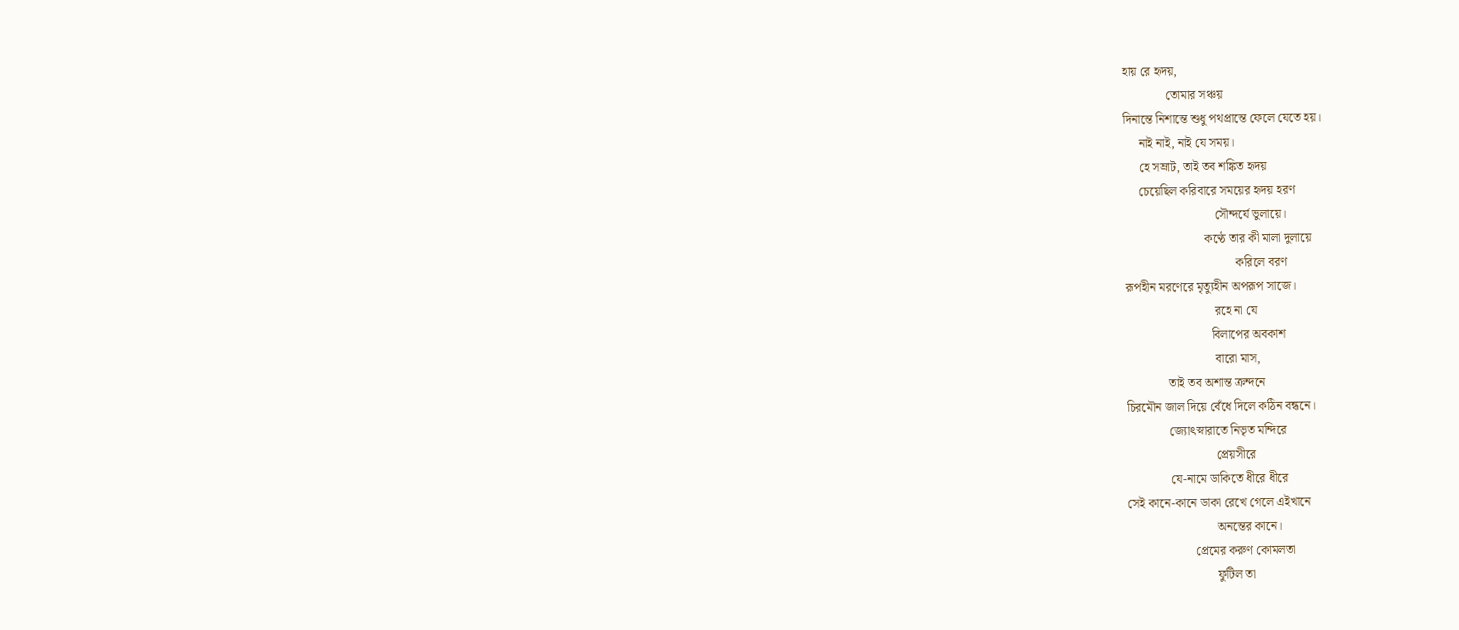হায় রে হৃদয়,
              তোমার সঞ্চয়
দিনান্তে নিশান্তে শুধু পথপ্রান্তে ফেলে যেতে হয়।
     নাই নাই, নাই যে সময়।
     হে সম্রাট, তাই তব শঙ্কিত হৃদয়
     চেয়েছিল করিবারে সময়ের হৃদয় হরণ
                             সৌন্দর্যে ভুলায়ে।
                          কণ্ঠে তার কী মালা দুলায়ে
                                    করিলে বরণ
রূপহীন মরণেরে মৃত্যুহীন অপরূপ সাজে।
                             রহে না যে
                            বিলাপের অবকাশ
                             বারো মাস,
              তাই তব অশান্ত ক্রন্দনে
চিরমৌন জাল দিয়ে বেঁধে দিলে কঠিন বন্ধনে।
              জ্যোৎস্নারাতে নিভৃত মন্দিরে
                             প্রেয়সীরে
              যে-নামে ডাকিতে ধীরে ধীরে
সেই কানে-কানে ডাকা রেখে গেলে এইখানে
                             অনন্তের কানে।
                      প্রেমের করুণ কোমলতা
                             ফুটিল তা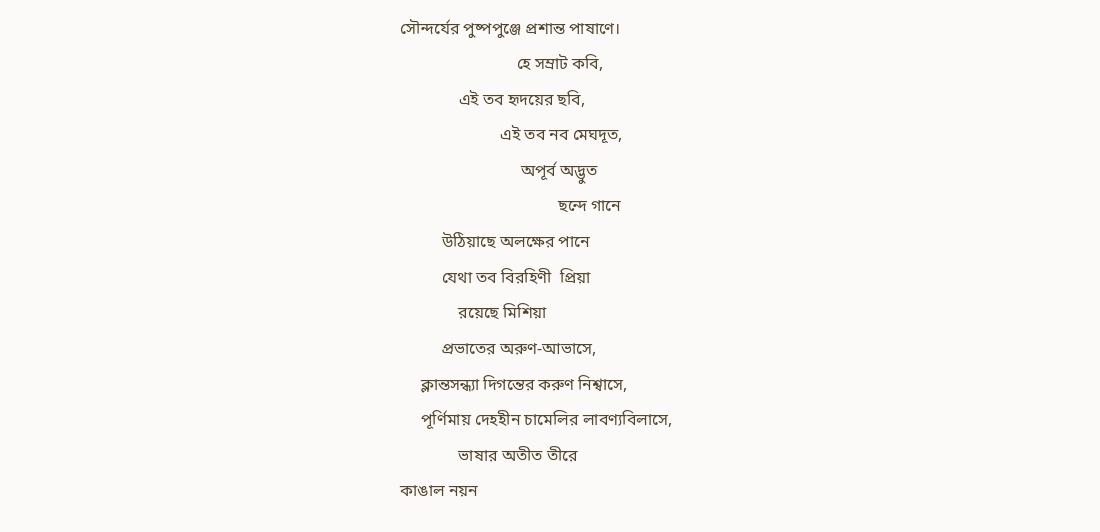সৌন্দর্যের পুষ্পপুঞ্জে প্রশান্ত পাষাণে।
                            হে সম্রাট কবি,
              এই তব হৃদয়ের ছবি,
                        এই তব নব মেঘদূত,
                             অপূর্ব অদ্ভুত
                                      ছন্দে গানে
          উঠিয়াছে অলক্ষের পানে
          যেথা তব বিরহিণী  প্রিয়া
              রয়েছে মিশিয়া
          প্রভাতের অরুণ-আভাসে,
     ক্লান্তসন্ধ্যা দিগন্তের করুণ নিশ্বাসে,
     পূর্ণিমায় দেহহীন চামেলির লাবণ্যবিলাসে,
              ভাষার অতীত তীরে
কাঙাল নয়ন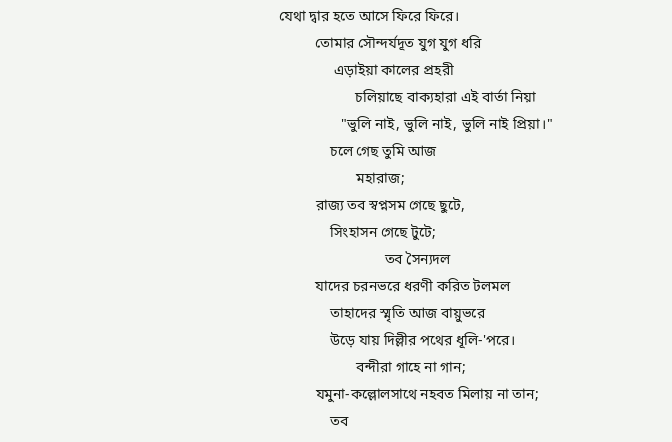যেথা দ্বার হতে আসে ফিরে ফিরে।
          তোমার সৌন্দর্যদূত যুগ যুগ ধরি
               এড়াইয়া কালের প্রহরী
                     চলিয়াছে বাক্যহারা এই বার্তা নিয়া
                 "ভুলি নাই, ভুলি নাই, ভুলি নাই প্রিয়া।"
              চলে গেছ তুমি আজ
                     মহারাজ;
          রাজ্য তব স্বপ্নসম গেছে ছুটে,
              সিংহাসন গেছে টুটে;
                             তব সৈন্যদল
          যাদের চরনভরে ধরণী করিত টলমল
              তাহাদের স্মৃতি আজ বায়ুভরে
              উড়ে যায় দিল্লীর পথের ধূলি-'পরে।
                     বন্দীরা গাহে না গান;
          যমুনা-কল্লোলসাথে নহবত মিলায় না তান;
              তব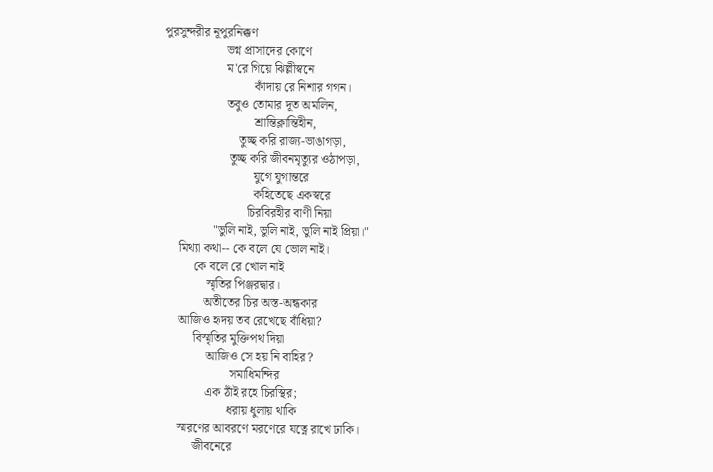পুরসুন্দরীর নূপুরনিক্কণ
                    ভগ্ন প্রাসাদের কোণে
                    ম'রে গিয়ে ঝিল্লীস্বনে
                             কাঁদায় রে নিশার গগন।
                    তবুও তোমার দূত অমলিন,
                             শ্রান্তিক্লান্তিহীন,
                        তুচ্ছ করি রাজ্য-ভাঙাগড়া,
                     তুচ্ছ করি জীবনমৃত্যুর ওঠাপড়া,
                             যুগে যুগান্তরে
                             কহিতেছে একস্বরে
                           চিরবিরহীর বাণী নিয়া
                "ভুলি নাই, ভুলি নাই, ভুলি নাই প্রিয়া।"
     মিথ্যা কথা-- কে বলে যে ভোল নাই।
          কে বলে রে খোল নাই
              স্মৃতির পিঞ্জরদ্বার।
             অতীতের চির অস্ত-অন্ধকার
     আজিও হৃদয় তব রেখেছে বাঁধিয়া?
          বিস্মৃতির মুক্তিপথ দিয়া
              আজিও সে হয় নি বাহির?
                      সমাধিমন্দির
              এক ঠাঁই রহে চিরস্থির;
                     ধরায় ধুলায় থাকি
     স্মরণের আবরণে মরণেরে যত্নে রাখে ঢাকি।
          জীবনেরে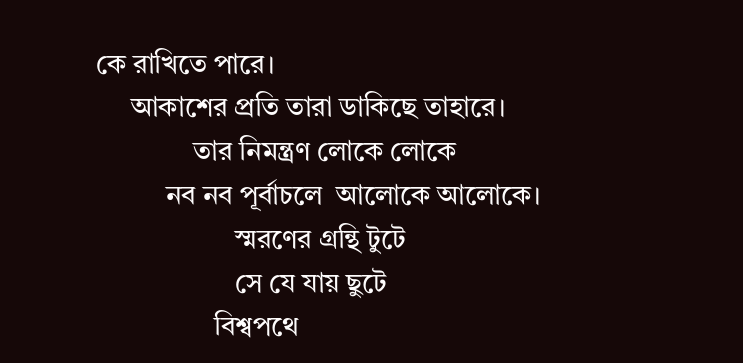কে রাখিতে পারে।
     আকাশের প্রতি তারা ডাকিছে তাহারে।
              তার নিমন্ত্রণ লোকে লোকে
          নব নব পূর্বাচলে  আলোকে আলোকে।
                    স্মরণের গ্রন্থি টুটে
                    সে যে যায় ছুটে
                 বিশ্বপথে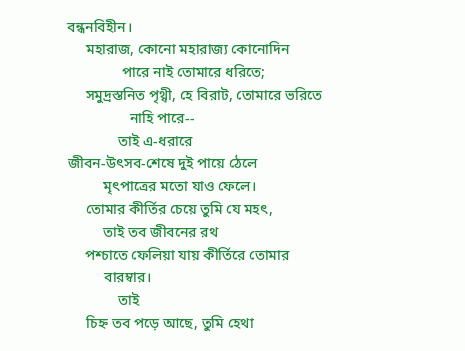বন্ধনবিহীন।
     মহারাজ, কোনো মহারাজ্য কোনোদিন
               পারে নাই তোমারে ধরিতে;
     সমুদ্রস্তনিত পৃথ্বী, হে বিরাট, তোমারে ভরিতে
                 নাহি পারে--
              তাই এ-ধরারে
জীবন-উৎসব-শেষে দুই পায়ে ঠেলে
          মৃৎপাত্রের মতো যাও ফেলে।
     তোমার কীর্তির চেয়ে তুমি যে মহৎ,
          তাই তব জীবনের রথ
     পশ্চাতে ফেলিয়া যায় কীর্তিরে তোমার
          বারম্বার।
              তাই
     চিহ্ন তব পড়ে আছে, তুমি হেথা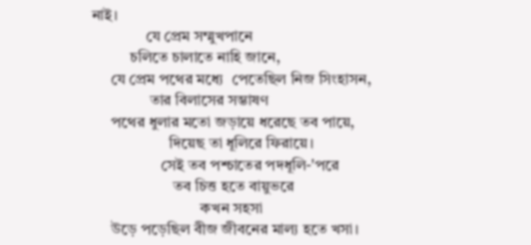নাই।
              যে প্রেম সম্মুখপানে
          চলিতে চালাতে নাহি জানে,
     যে প্রেম পথের মধ্যে  পেতেছিল নিজ সিংহাসন,
               তার বিলাসের সম্ভাষণ
     পথের ধুলার মতো জড়ায়ে ধরেছে তব পায়ে,
                    দিয়েছ তা ধূলিরে ফিরায়ে।
                  সেই তব পশ্চাতের পদধূলি-'পরে
                     তব চিত্ত হতে বায়ুভরে
                            কখন সহসা
     উড়ে পড়েছিল বীজ জীবনের মাল্য হতে খসা।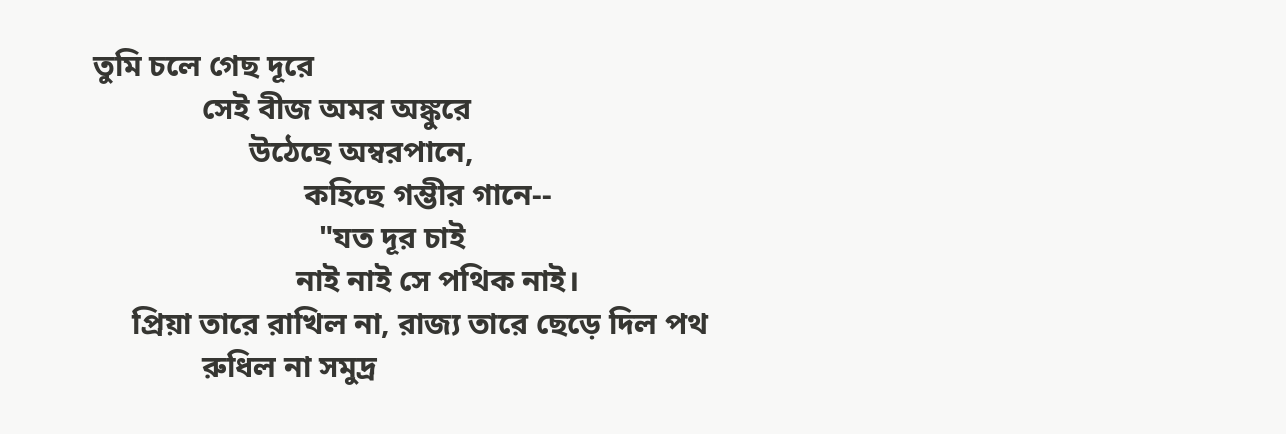তুমি চলে গেছ দূরে
              সেই বীজ অমর অঙ্কুরে
                    উঠেছে অম্বরপানে,
                           কহিছে গম্ভীর গানে--
                             "যত দূর চাই
                          নাই নাই সে পথিক নাই।
     প্রিয়া তারে রাখিল না, রাজ্য তারে ছেড়ে দিল পথ
              রুধিল না সমুদ্র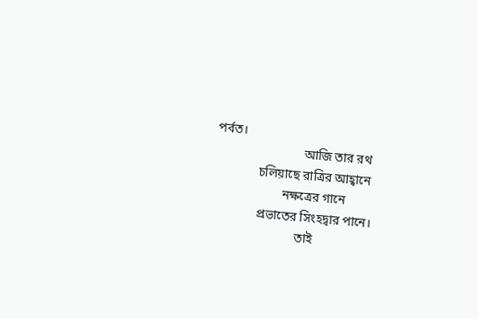পর্বত।
                            আজি তার রথ
              চলিয়াছে রাত্রির আহ্বানে
                      নক্ষত্রের গানে
              প্রভাতের সিংহদ্বার পানে।
                           তাই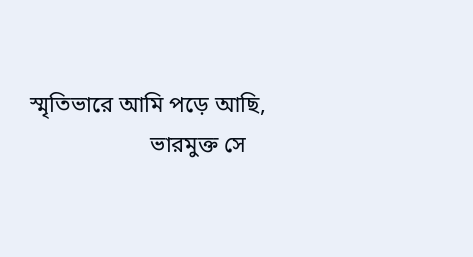স্মৃতিভারে আমি পড়ে আছি,
                     ভারমুক্ত সে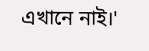এখানে নাই।'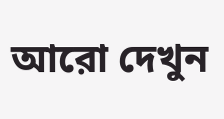আরো দেখুন